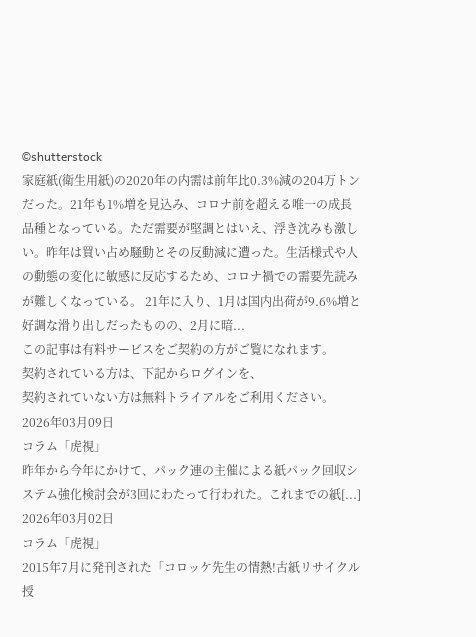©shutterstock
家庭紙(衛生用紙)の2020年の内需は前年比0.3%減の204万トンだった。21年も1%増を見込み、コロナ前を超える唯一の成長品種となっている。ただ需要が堅調とはいえ、浮き沈みも激しい。昨年は買い占め騒動とその反動減に遭った。生活様式や人の動態の変化に敏感に反応するため、コロナ禍での需要先読みが難しくなっている。 21年に入り、1月は国内出荷が9.6%増と好調な滑り出しだったものの、2月に暗...
この記事は有料サービスをご契約の方がご覧になれます。
契約されている方は、下記からログインを、
契約されていない方は無料トライアルをご利用ください。
2026年03月09日
コラム「虎視」
昨年から今年にかけて、パック連の主催による紙パック回収システム強化検討会が3回にわたって行われた。これまでの紙[...]
2026年03月02日
コラム「虎視」
2015年7月に発刊された「コロッケ先生の情熱!古紙リサイクル授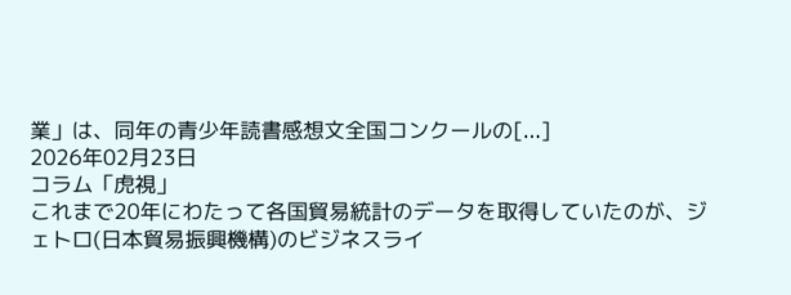業」は、同年の青少年読書感想文全国コンクールの[...]
2026年02月23日
コラム「虎視」
これまで20年にわたって各国貿易統計のデータを取得していたのが、ジェトロ(日本貿易振興機構)のビジネスライ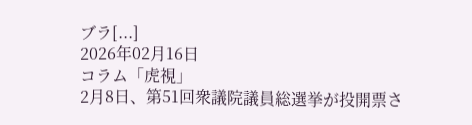ブラ[...]
2026年02月16日
コラム「虎視」
2月8日、第51回衆議院議員総選挙が投開票さ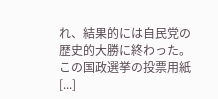れ、結果的には自民党の歴史的大勝に終わった。この国政選挙の投票用紙[...]